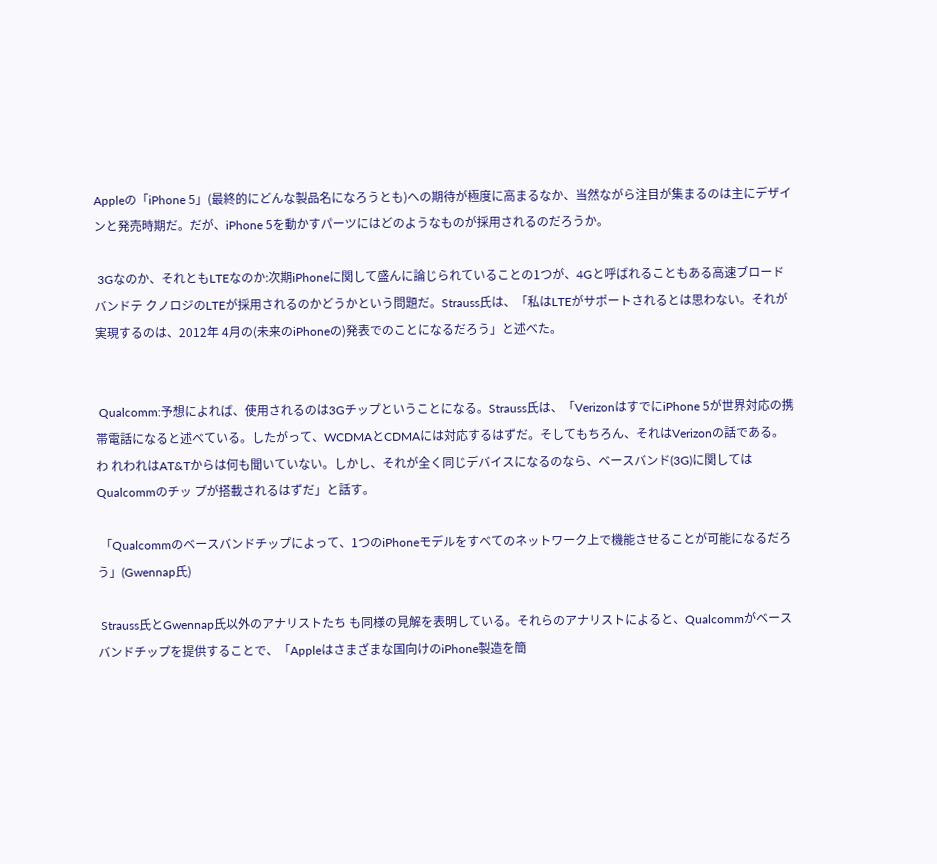Appleの「iPhone 5」(最終的にどんな製品名になろうとも)への期待が極度に高まるなか、当然ながら注目が集まるのは主にデザインと発売時期だ。だが、iPhone 5を動かすパーツにはどのようなものが採用されるのだろうか。

 3Gなのか、それともLTEなのか:次期iPhoneに関して盛んに論じられていることの1つが、4Gと呼ばれることもある高速ブロードバンドテ クノロジのLTEが採用されるのかどうかという問題だ。Strauss氏は、「私はLTEがサポートされるとは思わない。それが実現するのは、2012年 4月の(未来のiPhoneの)発表でのことになるだろう」と述べた。


 Qualcomm:予想によれば、使用されるのは3Gチップということになる。Strauss氏は、「VerizonはすでにiPhone 5が世界対応の携帯電話になると述べている。したがって、WCDMAとCDMAには対応するはずだ。そしてもちろん、それはVerizonの話である。わ れわれはAT&Tからは何も聞いていない。しかし、それが全く同じデバイスになるのなら、ベースバンド(3G)に関してはQualcommのチッ プが搭載されるはずだ」と話す。

 「Qualcommのベースバンドチップによって、1つのiPhoneモデルをすべてのネットワーク上で機能させることが可能になるだろう」(Gwennap氏)

 Strauss氏とGwennap氏以外のアナリストたち も同様の見解を表明している。それらのアナリストによると、Qualcommがベースバンドチップを提供することで、「Appleはさまざまな国向けのiPhone製造を簡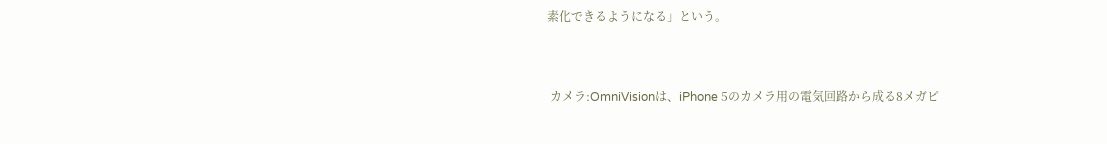素化できるようになる」という。


 カメラ:OmniVisionは、iPhone 5のカメラ用の電気回路から成る8メガピ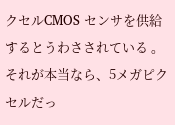クセルCMOS センサを供給するとうわさされている 。それが本当なら、5メガピクセルだっ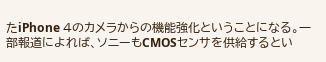たiPhone 4のカメラからの機能強化ということになる。一部報道によれば、ソニーもCMOSセンサを供給するとい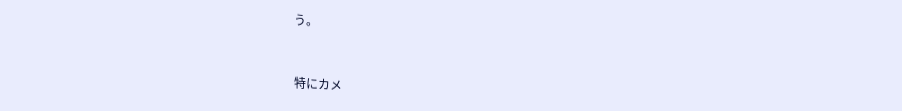う。


特にカメ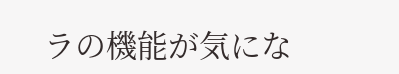ラの機能が気にな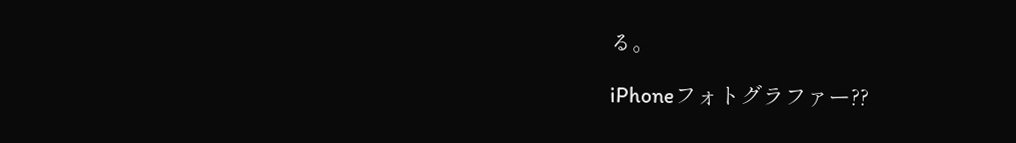る。

iPhoneフォトグラファー??